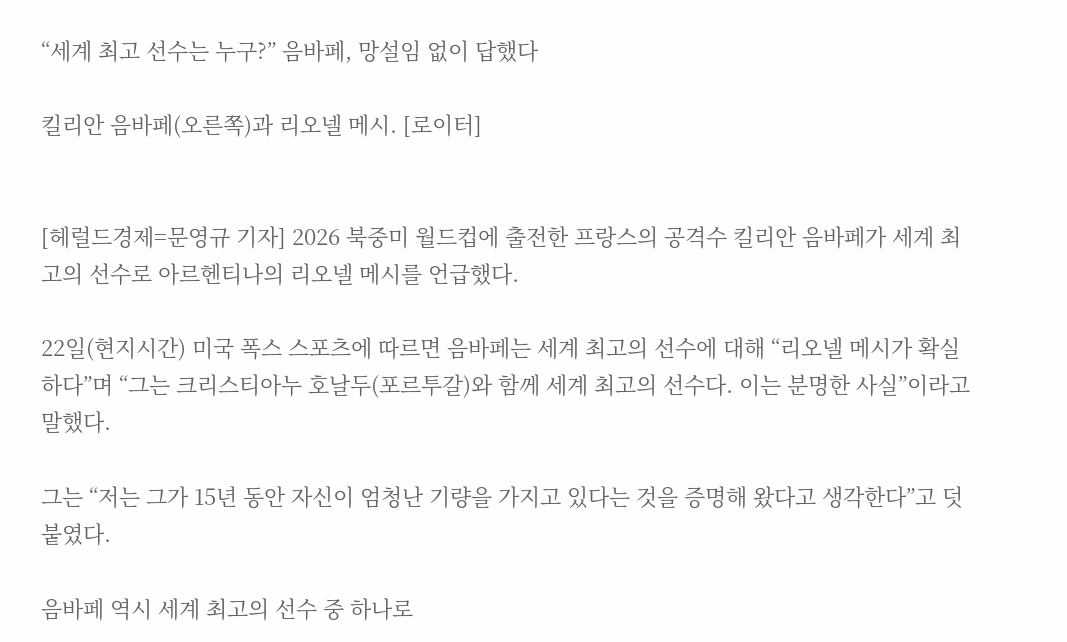“세계 최고 선수는 누구?” 음바페, 망설임 없이 답했다

킬리안 음바페(오른쪽)과 리오넬 메시. [로이터]


[헤럴드경제=문영규 기자] 2026 북중미 월드컵에 출전한 프랑스의 공격수 킬리안 음바페가 세계 최고의 선수로 아르헨티나의 리오넬 메시를 언급했다.

22일(현지시간) 미국 폭스 스포츠에 따르면 음바페는 세계 최고의 선수에 대해 “리오넬 메시가 확실하다”며 “그는 크리스티아누 호날두(포르투갈)와 함께 세계 최고의 선수다. 이는 분명한 사실”이라고 말했다.

그는 “저는 그가 15년 동안 자신이 엄청난 기량을 가지고 있다는 것을 증명해 왔다고 생각한다”고 덧붙였다.

음바페 역시 세계 최고의 선수 중 하나로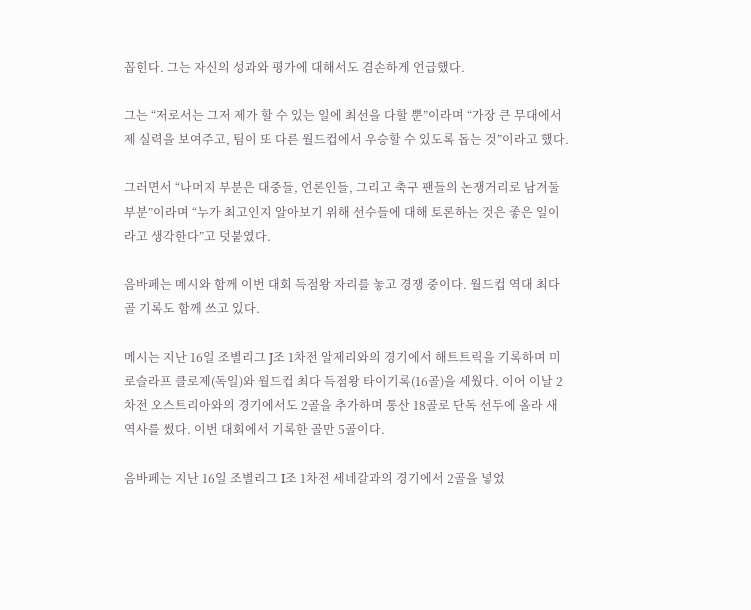꼽힌다. 그는 자신의 성과와 평가에 대해서도 겸손하게 언급했다.

그는 “저로서는 그저 제가 할 수 있는 일에 최선을 다할 뿐”이라며 “가장 큰 무대에서 제 실력을 보여주고, 팀이 또 다른 월드컵에서 우승할 수 있도록 돕는 것”이라고 했다.

그러면서 “나머지 부분은 대중들, 언론인들, 그리고 축구 팬들의 논쟁거리로 남겨둘 부분”이라며 “누가 최고인지 알아보기 위해 선수들에 대해 토론하는 것은 좋은 일이라고 생각한다”고 덧붙였다.

음바페는 메시와 함께 이번 대회 득점왕 자리를 놓고 경쟁 중이다. 월드컵 역대 최다골 기록도 함께 쓰고 있다.

메시는 지난 16일 조별리그 J조 1차전 알제리와의 경기에서 해트트릭을 기록하며 미로슬라프 클로제(독일)와 월드컵 최다 득점왕 타이기록(16골)을 세웠다. 이어 이날 2차전 오스트리아와의 경기에서도 2골을 추가하며 통산 18골로 단독 선두에 올라 새 역사를 썼다. 이번 대회에서 기록한 골만 5골이다.

음바페는 지난 16일 조별리그 I조 1차전 세네갈과의 경기에서 2골을 넣었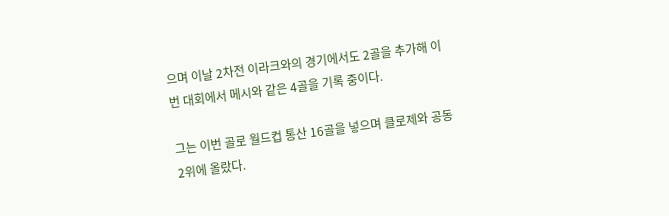으며 이날 2차전 이라크와의 경기에서도 2골을 추가해 이번 대회에서 메시와 같은 4골을 기록 중이다.

그는 이번 골로 월드컵 통산 16골을 넣으며 클로제와 공동 2위에 올랐다.